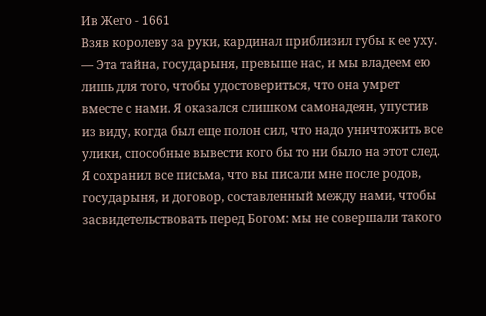Ив Жего - 1661
Взяв королеву за руки, кардинал приблизил губы к ее уху.
— Эта тайна, государыня, превыше нас, и мы владеем ею лишь для того, чтобы удостовериться, что она умрет вместе с нами. Я оказался слишком самонадеян, упустив из виду, когда был еще полон сил, что надо уничтожить все улики, способные вывести кого бы то ни было на этот след. Я сохранил все письма, что вы писали мне после родов, государыня, и договор, составленный между нами, чтобы засвидетельствовать перед Богом: мы не совершали такого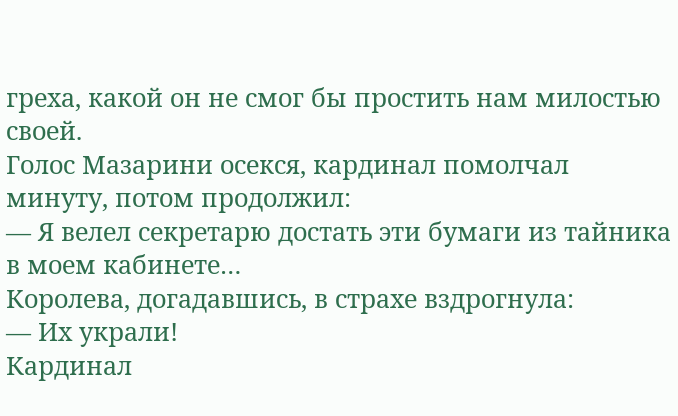греха, какой он не смог бы простить нам милостью своей.
Голос Мазарини осекся, кардинал помолчал минуту, потом продолжил:
— Я велел секретарю достать эти бумаги из тайника в моем кабинете…
Королева, догадавшись, в страхе вздрогнула:
— Их украли!
Кардинал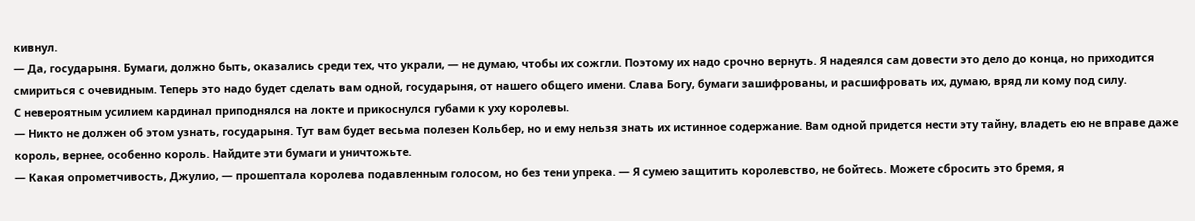кивнул.
— Да, государыня. Бумаги, должно быть, оказались среди тех, что украли, — не думаю, чтобы их сожгли. Поэтому их надо срочно вернуть. Я надеялся сам довести это дело до конца, но приходится смириться с очевидным. Теперь это надо будет сделать вам одной, государыня, от нашего общего имени. Слава Богу, бумаги зашифрованы, и расшифровать их, думаю, вряд ли кому под силу.
С невероятным усилием кардинал приподнялся на локте и прикоснулся губами к уху королевы.
— Никто не должен об этом узнать, государыня. Тут вам будет весьма полезен Кольбер, но и ему нельзя знать их истинное содержание. Вам одной придется нести эту тайну, владеть ею не вправе даже король, вернее, особенно король. Найдите эти бумаги и уничтожьте.
— Какая опрометчивость, Джулио, — прошептала королева подавленным голосом, но без тени упрека. — Я сумею защитить королевство, не бойтесь. Можете сбросить это бремя, я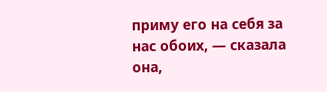приму его на себя за нас обоих, — сказала она,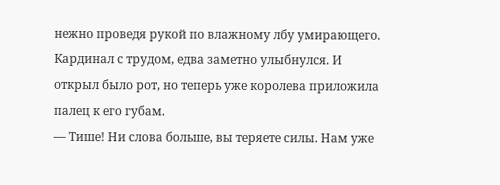нежно проведя рукой по влажному лбу умирающего.
Кардинал с трудом, едва заметно улыбнулся. И открыл было рот, но теперь уже королева приложила палец к его губам.
— Тише! Ни слова больше, вы теряете силы. Нам уже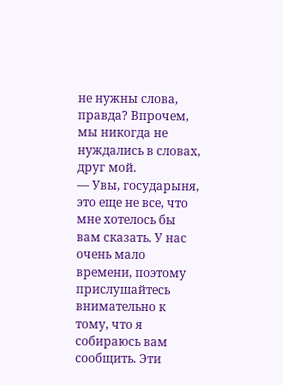не нужны слова, правда? Впрочем, мы никогда не нуждались в словах, друг мой.
— Увы, государыня, это еще не все, что мне хотелось бы вам сказать. У нас очень мало времени, поэтому прислушайтесь внимательно к тому, что я собираюсь вам сообщить. Эти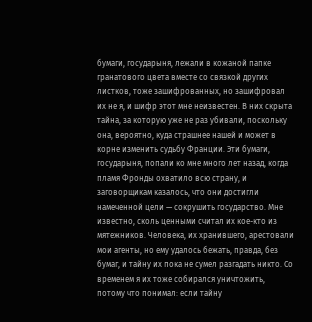бумаги, государыня, лежали в кожаной папке гранатового цвета вместе со связкой других листков, тоже зашифрованных, но зашифровал их не я, и шифр этот мне неизвестен. В них скрыта тайна, за которую уже не раз убивали, поскольку она, вероятно, куда страшнее нашей и может в корне изменить судьбу Франции. Эти бумаги, государыня, попали ко мне много лет назад, когда пламя Фронды охватило всю страну, и заговорщикам казалось, что они достигли намеченной цели — сокрушить государство. Мне известно, сколь ценными считал их кое-кто из мятежников. Человека, их хранившего, арестовали мои агенты, но ему удалось бежать, правда, без бумаг, и тайну их пока не сумел разгадать никто. Со временем я их тоже собирался уничтожить, потому что понимал: если тайну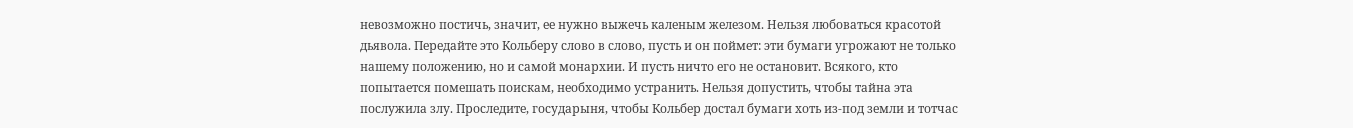невозможно постичь, значит, ее нужно выжечь каленым железом. Нельзя любоваться красотой дьявола. Передайте это Кольберу слово в слово, пусть и он поймет: эти бумаги угрожают не только нашему положению, но и самой монархии. И пусть ничто его не остановит. Всякого, кто попытается помешать поискам, необходимо устранить. Нельзя допустить, чтобы тайна эта послужила злу. Проследите, государыня, чтобы Кольбер достал бумаги хоть из-под земли и тотчас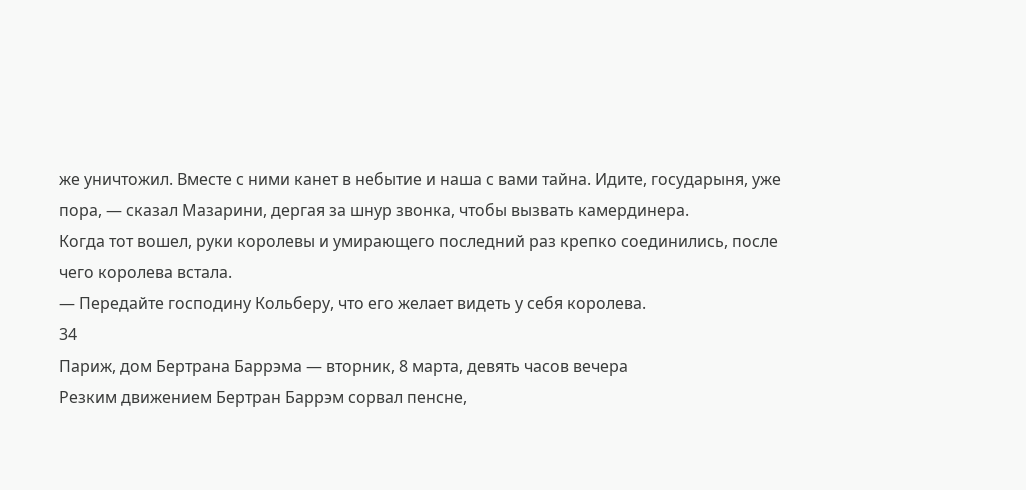же уничтожил. Вместе с ними канет в небытие и наша с вами тайна. Идите, государыня, уже пора, — сказал Мазарини, дергая за шнур звонка, чтобы вызвать камердинера.
Когда тот вошел, руки королевы и умирающего последний раз крепко соединились, после чего королева встала.
— Передайте господину Кольберу, что его желает видеть у себя королева.
34
Париж, дом Бертрана Баррэма — вторник, 8 марта, девять часов вечера
Резким движением Бертран Баррэм сорвал пенсне,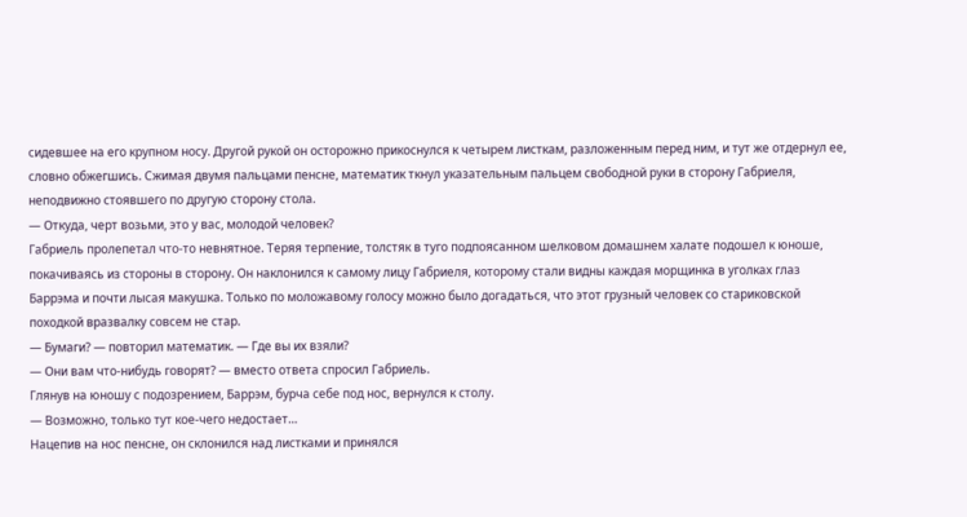сидевшее на его крупном носу. Другой рукой он осторожно прикоснулся к четырем листкам, разложенным перед ним, и тут же отдернул ее, словно обжегшись. Сжимая двумя пальцами пенсне, математик ткнул указательным пальцем свободной руки в сторону Габриеля, неподвижно стоявшего по другую сторону стола.
— Откуда, черт возьми, это у вас, молодой человек?
Габриель пролепетал что-то невнятное. Теряя терпение, толстяк в туго подпоясанном шелковом домашнем халате подошел к юноше, покачиваясь из стороны в сторону. Он наклонился к самому лицу Габриеля, которому стали видны каждая морщинка в уголках глаз Баррэма и почти лысая макушка. Только по моложавому голосу можно было догадаться, что этот грузный человек со стариковской походкой вразвалку совсем не стар.
— Бумаги? — повторил математик. — Где вы их взяли?
— Они вам что-нибудь говорят? — вместо ответа спросил Габриель.
Глянув на юношу с подозрением, Баррэм, бурча себе под нос, вернулся к столу.
— Возможно, только тут кое-чего недостает…
Нацепив на нос пенсне, он склонился над листками и принялся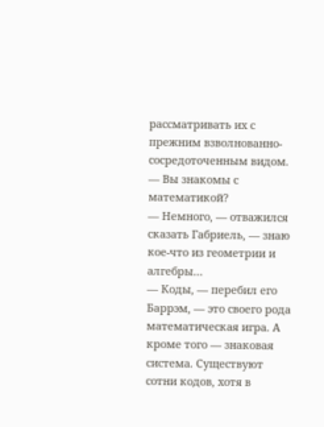рассматривать их с прежним взволнованно-сосредоточенным видом.
— Вы знакомы с математикой?
— Немного, — отважился сказать Габриель, — знаю кое-что из геометрии и алгебры…
— Коды, — перебил его Баррэм, — это своего рода математическая игра. А кроме того — знаковая система. Существуют сотни кодов, хотя в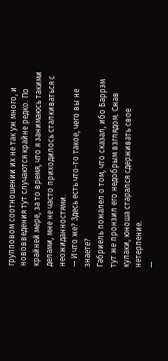групповом соотношении их не так уж много, и нововведения тут случаются крайне редко. По крайней мере, за то время, что я занимаюсь такими делами, мне не часто приходилось сталкиваться с неожиданностями.
— И что же? Здесь есть что-то такое, чего вы не знаете?
Габриель пожалел о том, что сказал, ибо Баррэм тут же пронзил его недобрым взглядом. Сжав кулаки, юноша старался сдерживать свое нетерпение.
—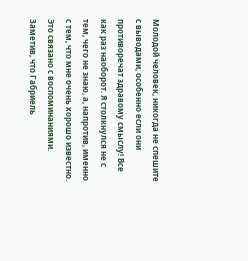Молодой человек, никогда не спешите с выводами, особенно если они противоречат здравому смыслу! Все как раз наоборот. Я столкнулся не с тем, чего не знаю, а, напротив, именно с тем, что мне очень хорошо известно. Это связано с воспоминаниями.
Заметив, что Габриель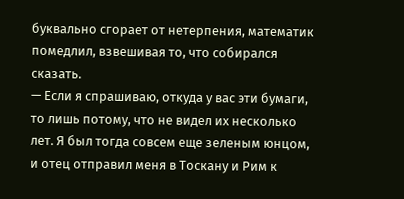буквально сгорает от нетерпения, математик помедлил, взвешивая то, что собирался сказать.
— Если я спрашиваю, откуда у вас эти бумаги, то лишь потому, что не видел их несколько лет. Я был тогда совсем еще зеленым юнцом, и отец отправил меня в Тоскану и Рим к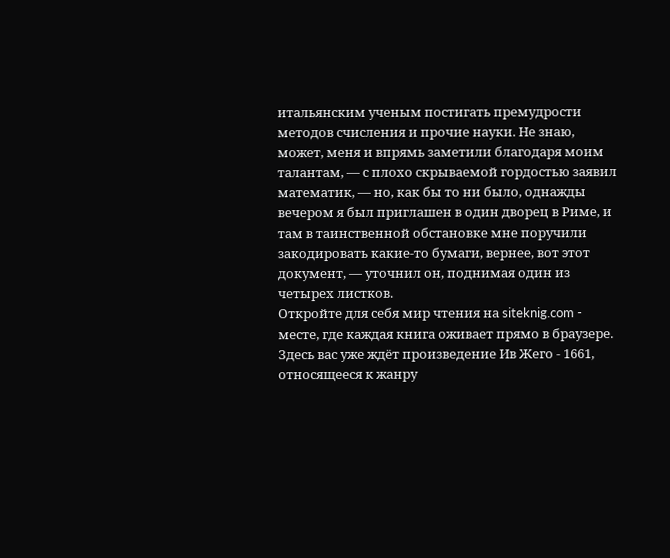итальянским ученым постигать премудрости методов счисления и прочие науки. Не знаю, может, меня и впрямь заметили благодаря моим талантам, — с плохо скрываемой гордостью заявил математик, — но, как бы то ни было, однажды вечером я был приглашен в один дворец в Риме, и там в таинственной обстановке мне поручили закодировать какие-то бумаги, вернее, вот этот документ, — уточнил он, поднимая один из четырех листков.
Откройте для себя мир чтения на siteknig.com - месте, где каждая книга оживает прямо в браузере. Здесь вас уже ждёт произведение Ив Жего - 1661, относящееся к жанру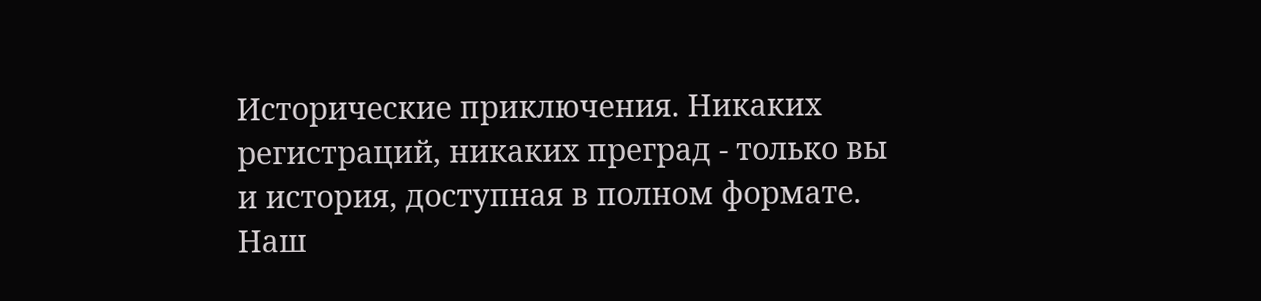Исторические приключения. Никаких регистраций, никаких преград - только вы и история, доступная в полном формате. Наш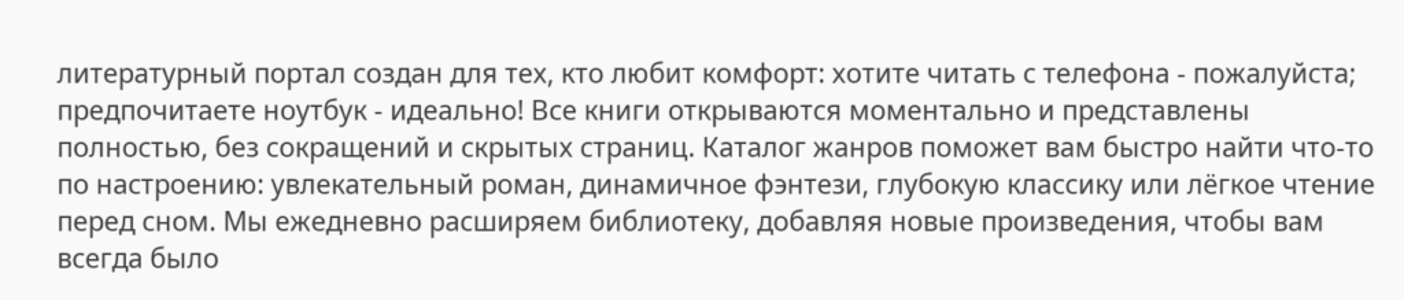литературный портал создан для тех, кто любит комфорт: хотите читать с телефона - пожалуйста; предпочитаете ноутбук - идеально! Все книги открываются моментально и представлены полностью, без сокращений и скрытых страниц. Каталог жанров поможет вам быстро найти что-то по настроению: увлекательный роман, динамичное фэнтези, глубокую классику или лёгкое чтение перед сном. Мы ежедневно расширяем библиотеку, добавляя новые произведения, чтобы вам всегда было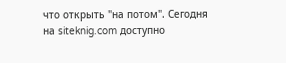что открыть "на потом". Сегодня на siteknig.com доступно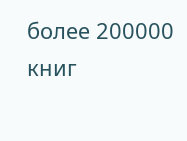более 200000 книг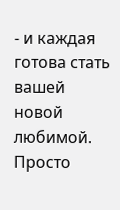- и каждая готова стать вашей новой любимой. Просто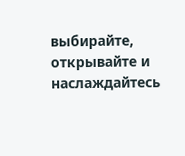выбирайте, открывайте и наслаждайтесь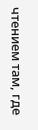чтением там, где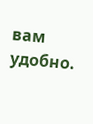вам удобно.